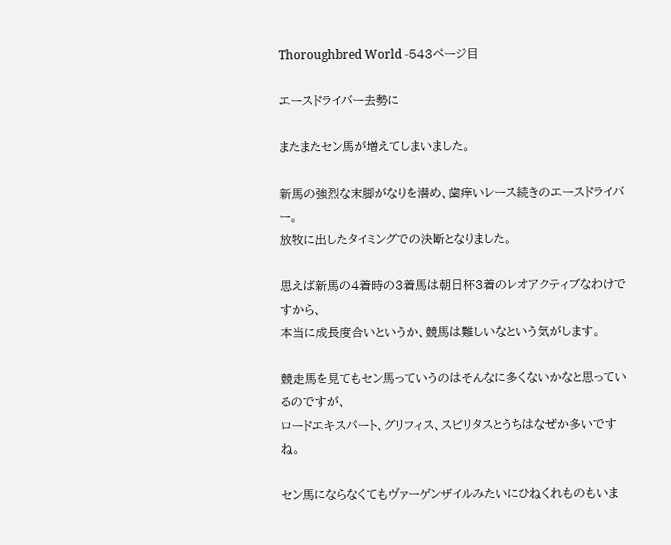Thoroughbred World -543ページ目

エースドライバー去勢に

またまたセン馬が増えてしまいました。

新馬の強烈な末脚がなりを潜め、歯痒いレース続きのエースドライバー。
放牧に出したタイミングでの決断となりました。

思えば新馬の4着時の3着馬は朝日杯3着のレオアクティブなわけですから、
本当に成長度合いというか、競馬は難しいなという気がします。

競走馬を見てもセン馬っていうのはそんなに多くないかなと思っているのですが、
ロードエキスパート、グリフィス、スピリタスとうちはなぜか多いですね。

セン馬にならなくてもヴァーゲンザイルみたいにひねくれものもいま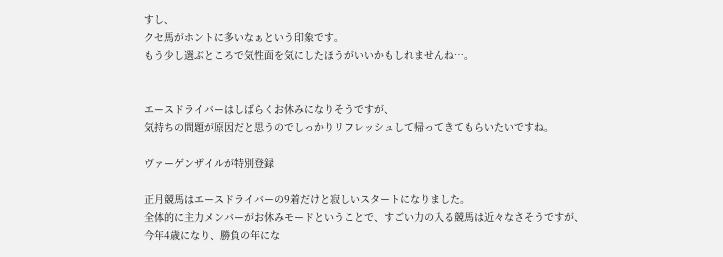すし、
クセ馬がホントに多いなぁという印象です。
もう少し選ぶところで気性面を気にしたほうがいいかもしれませんね…。


エースドライバーはしばらくお休みになりそうですが、
気持ちの問題が原因だと思うのでしっかりリフレッシュして帰ってきてもらいたいですね。

ヴァーゲンザイルが特別登録

正月競馬はエースドライバーの9着だけと寂しいスタートになりました。
全体的に主力メンバーがお休みモードということで、すごい力の入る競馬は近々なさそうですが、
今年4歳になり、勝負の年にな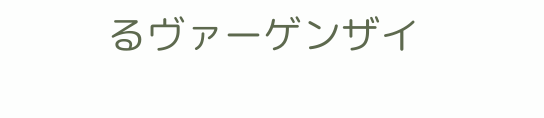るヴァーゲンザイ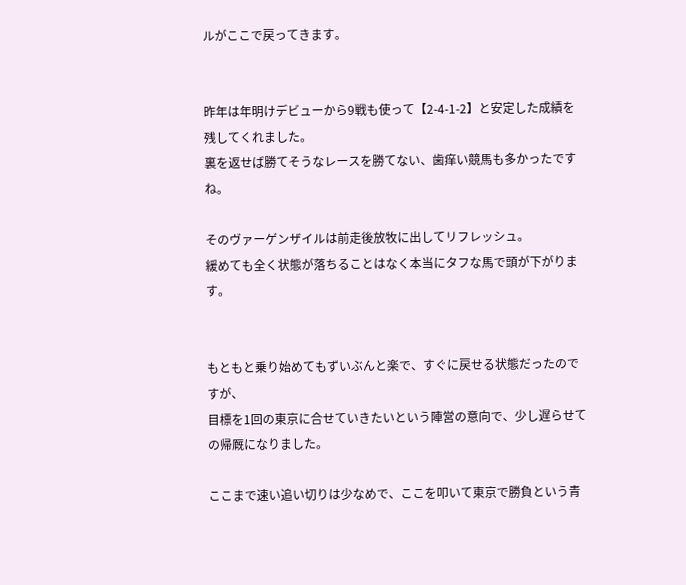ルがここで戻ってきます。


昨年は年明けデビューから9戦も使って【2-4-1-2】と安定した成績を残してくれました。
裏を返せば勝てそうなレースを勝てない、歯痒い競馬も多かったですね。

そのヴァーゲンザイルは前走後放牧に出してリフレッシュ。
緩めても全く状態が落ちることはなく本当にタフな馬で頭が下がります。


もともと乗り始めてもずいぶんと楽で、すぐに戻せる状態だったのですが、
目標を1回の東京に合せていきたいという陣営の意向で、少し遅らせての帰厩になりました。

ここまで速い追い切りは少なめで、ここを叩いて東京で勝負という青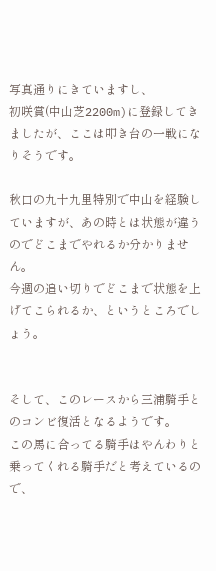写真通りにきていますし、
初咲賞(中山芝2200m)に登録してきましたが、ここは叩き台の一戦になりそうです。

秋口の九十九里特別で中山を経験していますが、あの時とは状態が違うのでどこまでやれるか分かりません。
今週の追い切りでどこまで状態を上げてこられるか、というところでしょう。


そして、このレースから三浦騎手とのコンビ復活となるようです。
この馬に合ってる騎手はやんわりと乗ってくれる騎手だと考えているので、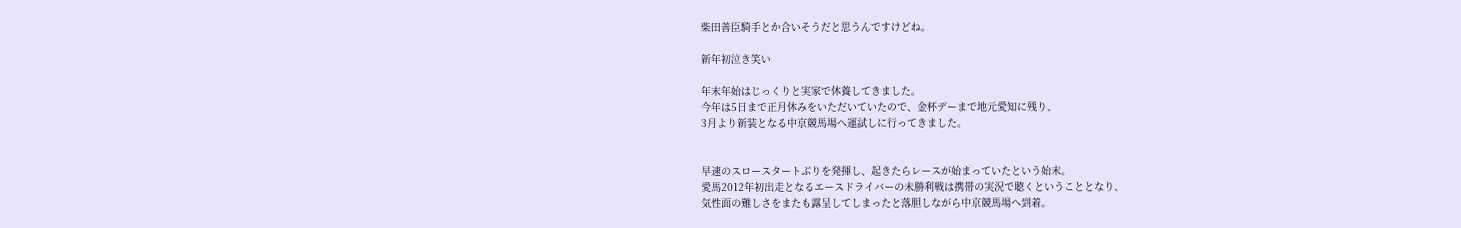柴田善臣騎手とか合いそうだと思うんですけどね。

新年初泣き笑い

年末年始はじっくりと実家で休養してきました。
今年は5日まで正月休みをいただいていたので、金杯デーまで地元愛知に残り、
3月より新装となる中京競馬場へ運試しに行ってきました。


早速のスロースタートぶりを発揮し、起きたらレースが始まっていたという始末。
愛馬2012年初出走となるエースドライバーの未勝利戦は携帯の実況で聴くということとなり、
気性面の難しさをまたも露呈してしまったと落胆しながら中京競馬場へ到着。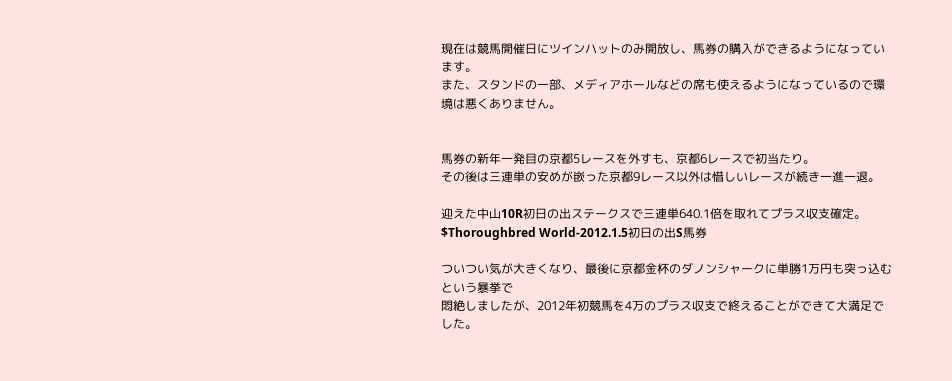現在は競馬開催日にツインハットのみ開放し、馬券の購入ができるようになっています。
また、スタンドの一部、メディアホールなどの席も使えるようになっているので環境は悪くありません。


馬券の新年一発目の京都5レースを外すも、京都6レースで初当たり。
その後は三連単の安めが嵌った京都9レース以外は惜しいレースが続き一進一退。

迎えた中山10R初日の出ステークスで三連単640.1倍を取れてプラス収支確定。
$Thoroughbred World-2012.1.5初日の出S馬券

ついつい気が大きくなり、最後に京都金杯のダノンシャークに単勝1万円も突っ込むという暴挙で
悶絶しましたが、2012年初競馬を4万のプラス収支で終えることができて大満足でした。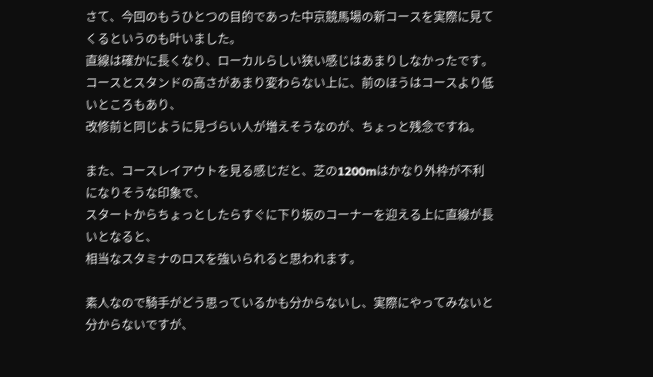さて、今回のもうひとつの目的であった中京競馬場の新コースを実際に見てくるというのも叶いました。
直線は確かに長くなり、ローカルらしい狭い感じはあまりしなかったです。
コースとスタンドの高さがあまり変わらない上に、前のほうはコースより低いところもあり、
改修前と同じように見づらい人が増えそうなのが、ちょっと残念ですね。

また、コースレイアウトを見る感じだと、芝の1200mはかなり外枠が不利になりそうな印象で、
スタートからちょっとしたらすぐに下り坂のコーナーを迎える上に直線が長いとなると、
相当なスタミナのロスを強いられると思われます。

素人なので騎手がどう思っているかも分からないし、実際にやってみないと分からないですが、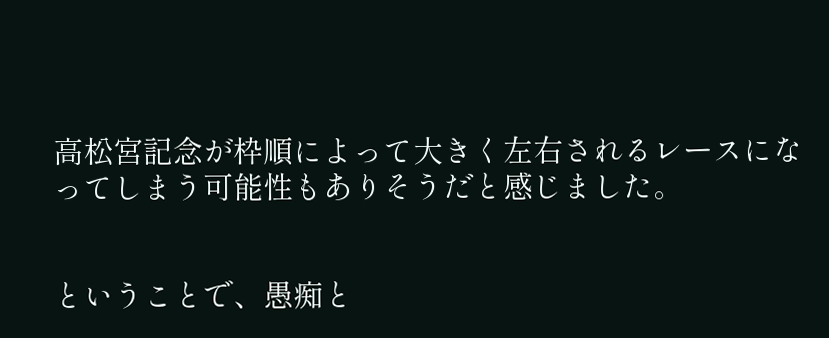高松宮記念が枠順によって大きく左右されるレースになってしまう可能性もありそうだと感じました。


ということで、愚痴と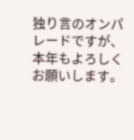独り言のオンパレードですが、本年もよろしくお願いします。